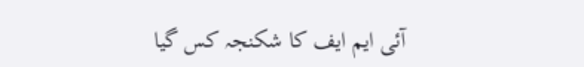آئی ایم ایف کا شکنجہ کس گیا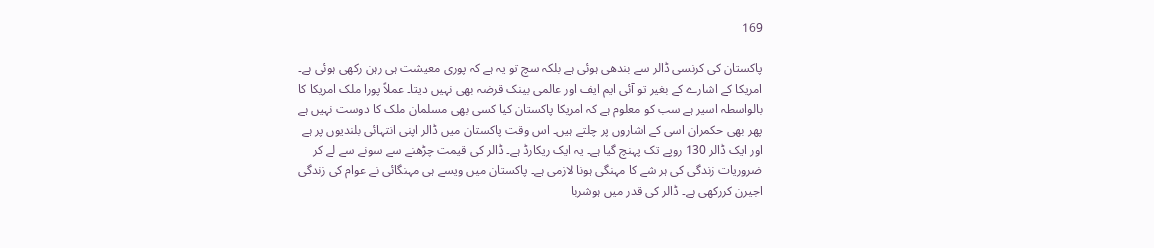169

پاکستان کی کرنسی ڈالر سے بندھی ہوئی ہے بلکہ سچ تو یہ ہے کہ پوری معیشت ہی رہن رکھی ہوئی ہے۔ امریکا کے اشارے کے بغیر تو آئی ایم ایف اور عالمی بینک قرضہ بھی نہیں دیتا۔ عملاً پورا ملک امریکا کا بالواسطہ اسیر ہے سب کو معلوم ہے کہ امریکا پاکستان کیا کسی بھی مسلمان ملک کا دوست نہیں ہے پھر بھی حکمران اسی کے اشاروں پر چلتے ہیں۔ اس وقت پاکستان میں ڈالر اپنی انتہائی بلندیوں پر ہے اور ایک ڈالر 130 روپے تک پہنچ گیا ہے۔ یہ ایک ریکارڈ ہے۔ ڈالر کی قیمت چڑھنے سے سونے سے لے کر ضروریات زندگی کی ہر شے کا مہنگی ہونا لازمی ہے۔ پاکستان میں ویسے ہی مہنگائی نے عوام کی زندگی اجیرن کررکھی ہے۔ ڈالر کی قدر میں ہوشربا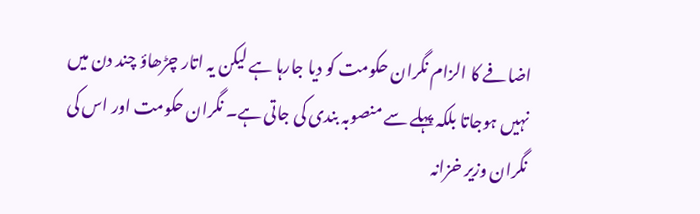اضافے کا الزام نگران حکومت کو دیا جارہا ہے لیکن یہ اتار چڑھاؤ چند دن میں نہیں ہوجاتا بلکہ پہلے سے منصوبہ بندی کی جاتی ہے۔ نگران حکومت اور اس کی نگران وزیر خزانہ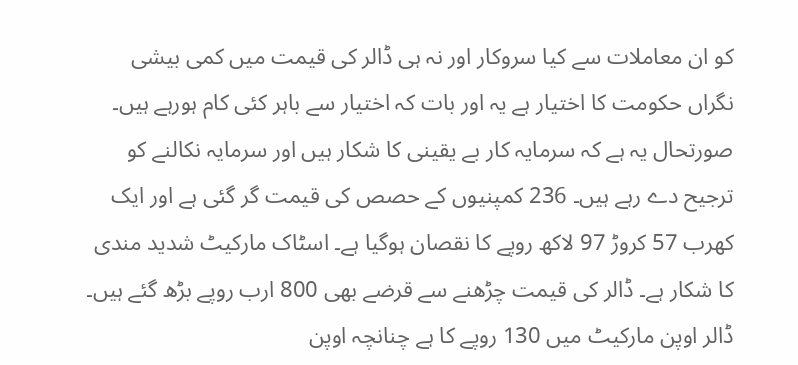کو ان معاملات سے کیا سروکار اور نہ ہی ڈالر کی قیمت میں کمی بیشی نگراں حکومت کا اختیار ہے یہ اور بات کہ اختیار سے باہر کئی کام ہورہے ہیں۔ صورتحال یہ ہے کہ سرمایہ کار بے یقینی کا شکار ہیں اور سرمایہ نکالنے کو ترجیح دے رہے ہیں۔ 236 کمپنیوں کے حصص کی قیمت گر گئی ہے اور ایک کھرب 57 کروڑ 97 لاکھ روپے کا نقصان ہوگیا ہے۔ اسٹاک مارکیٹ شدید مندی کا شکار ہے۔ ڈالر کی قیمت چڑھنے سے قرضے بھی 800 ارب روپے بڑھ گئے ہیں۔ ڈالر اوپن مارکیٹ میں 130 روپے کا ہے چنانچہ اوپن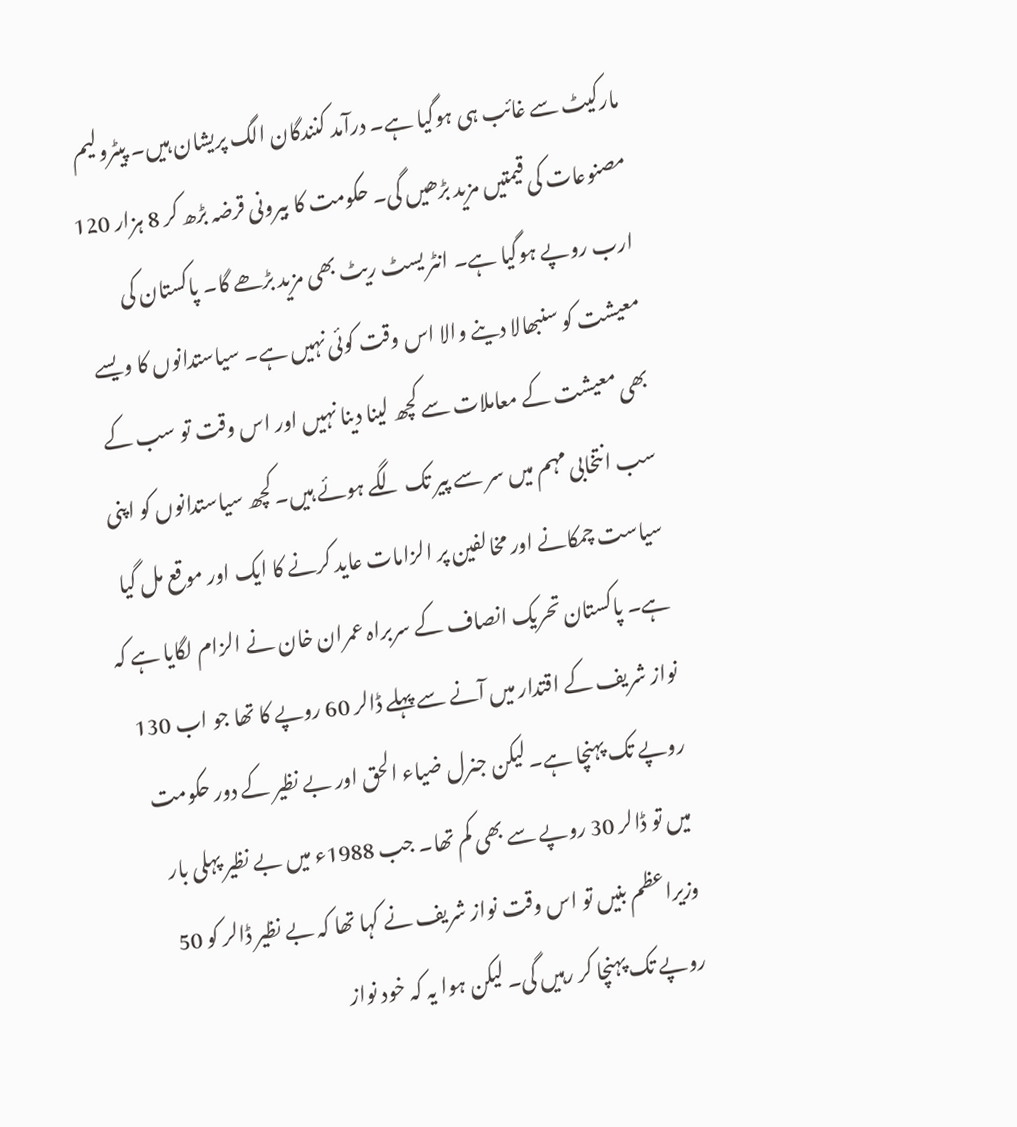مارکیٹ سے غائب ہی ہوگیا ہے۔ درآمد کنندگان الگ پریشان ہیں۔ پیٹرولیم مصنوعات کی قیمتیں مزید بڑھیں گی۔ حکومت کا بیرونی قرضہ بڑھ کر 8 ہزار 120 ارب روپے ہوگیا ہے۔ انٹر یسٹ ریٹ بھی مزید بڑھے گا۔ پاکستان کی معیشت کو سنبھالا دینے والا اس وقت کوئی نہیں ہے۔ سیاستدانوں کا ویسے بھی معیشت کے معاملات سے کچھ لینا دینا نہیں اور اس وقت تو سب کے سب انتخابی مہم میں سر سے پیر تک لگے ہوئے ہیں۔ کچھ سیاستدانوں کو اپنی سیاست چمکانے اور مخالفین پر الزامات عاید کرنے کا ایک اور موقع مل گیا ہے۔ پاکستان تحریک انصاف کے سربراہ عمران خان نے الزام لگایا ہے کہ نواز شریف کے اقتدار میں آنے سے پہلے ڈالر 60 روپے کا تھا جو اب 130 روپے تک پہنچا ہے۔ لیکن جنرل ضیاء الحق اور بے نظیر کے دور حکومت میں تو ڈالر 30 روپے سے بھی کم تھا۔ جب 1988ء میں بے نظیر پہلی بار وزیراعظم بنیں تو اس وقت نواز شریف نے کہا تھا کہ بے نظیر ڈالر کو 50 روپے تک پہنچا کر رہیں گی۔ لیکن ہوا یہ کہ خود نواز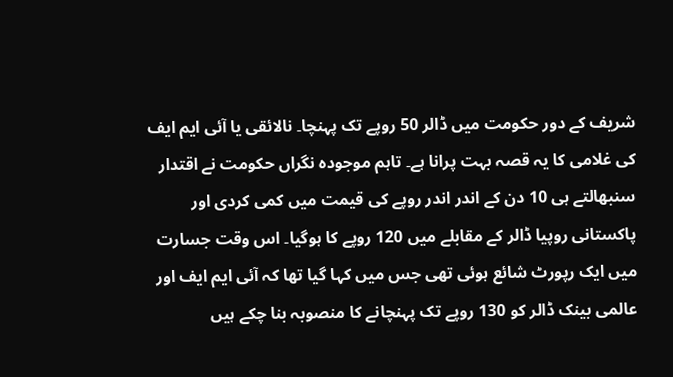شریف کے دور حکومت میں ڈالر 50 روپے تک پہنچا۔ نالائقی یا آئی ایم ایف کی غلامی کا یہ قصہ بہت پرانا ہے۔ تاہم موجودہ نگراں حکومت نے اقتدار سنبھالتے ہی 10 دن کے اندر اندر روپے کی قیمت میں کمی کردی اور پاکستانی روپیا ڈالر کے مقابلے میں 120 روپے کا ہوگیا۔ اس وقت جسارت میں ایک رپورٹ شائع ہوئی تھی جس میں کہا گیا تھا کہ آئی ایم ایف اور عالمی بینک ڈالر کو 130 روپے تک پہنچانے کا منصوبہ بنا چکے ہیں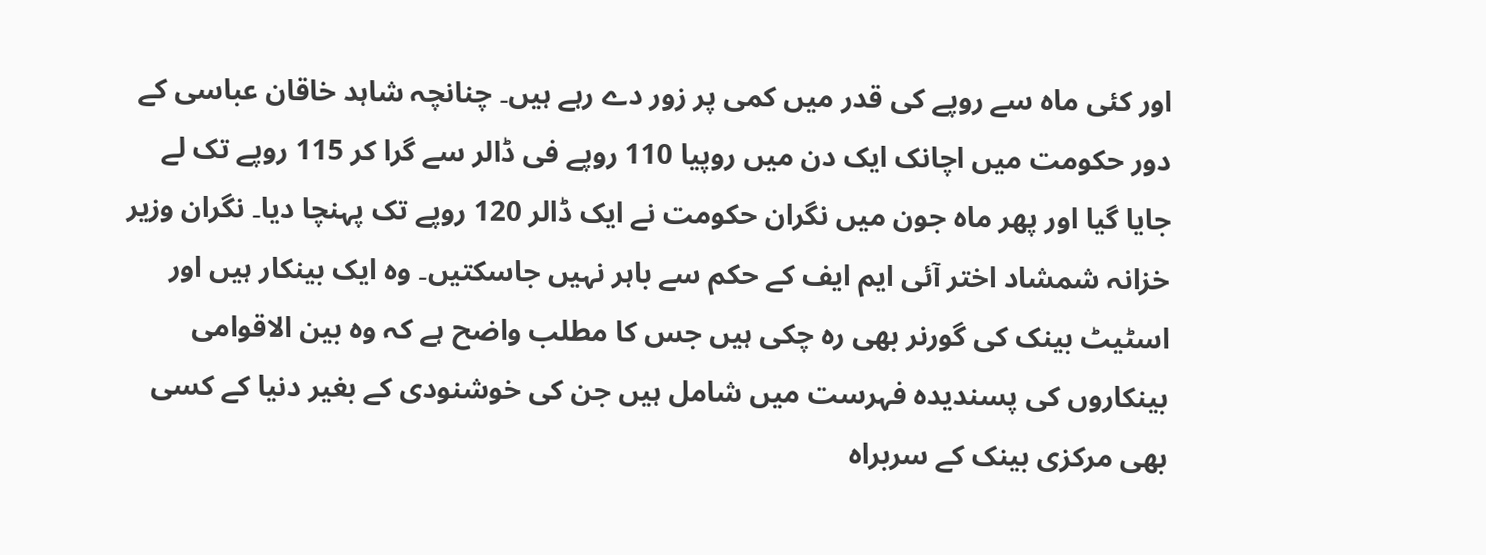اور کئی ماہ سے روپے کی قدر میں کمی پر زور دے رہے ہیں۔ چنانچہ شاہد خاقان عباسی کے دور حکومت میں اچانک ایک دن میں روپیا 110 روپے فی ڈالر سے گرا کر 115 روپے تک لے جایا گیا اور پھر ماہ جون میں نگران حکومت نے ایک ڈالر 120 روپے تک پہنچا دیا۔ نگران وزیر خزانہ شمشاد اختر آئی ایم ایف کے حکم سے باہر نہیں جاسکتیں۔ وہ ایک بینکار ہیں اور اسٹیٹ بینک کی گورنر بھی رہ چکی ہیں جس کا مطلب واضح ہے کہ وہ بین الاقوامی بینکاروں کی پسندیدہ فہرست میں شامل ہیں جن کی خوشنودی کے بغیر دنیا کے کسی بھی مرکزی بینک کے سربراہ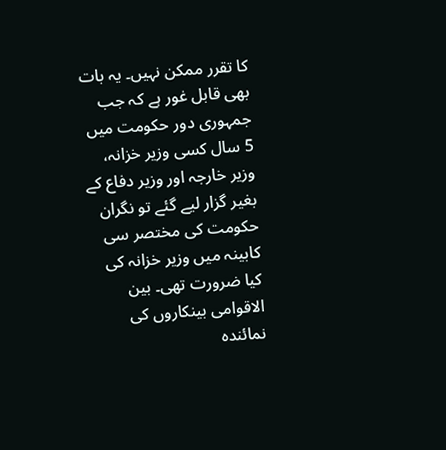کا تقرر ممکن نہیں۔ یہ بات بھی قابل غور ہے کہ جب جمہوری دور حکومت میں 5 سال کسی وزیر خزانہ، وزیر خارجہ اور وزیر دفاع کے بغیر گزار لیے گئے تو نگران حکومت کی مختصر سی کابینہ میں وزیر خزانہ کی کیا ضرورت تھی۔ بین الاقوامی بینکاروں کی نمائندہ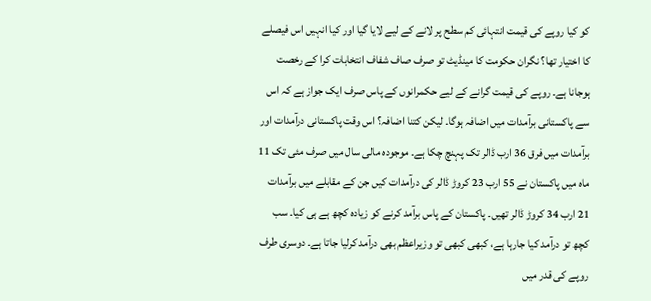کو کیا روپے کی قیمت انتہائی کم سطح پر لانے کے لیے لایا گیا اور کیا انہیں اس فیصلے کا اختیار تھا؟ نگران حکومت کا مینڈیٹ تو صرف صاف شفاف انتخابات کرا کے رخصت ہوجانا ہے۔ روپے کی قیمت گرانے کے لیے حکمرانوں کے پاس صرف ایک جواز ہے کہ اس سے پاکستانی برآمدات میں اضافہ ہوگا۔ لیکن کتنا اضافہ؟ اس وقت پاکستانی درآمدات اور برآمدات میں فرق 36 ارب ڈالر تک پہنچ چکا ہے۔ موجودہ مالی سال میں صرف مئی تک 11 ماہ میں پاکستان نے 55 ارب 23 کروڑ ڈالر کی درآمدات کیں جن کے مقابلے میں برآمدات 21 ارب 34 کروڑ ڈالر تھیں۔ پاکستان کے پاس برآمد کرنے کو زیادہ کچھ ہے ہی کیا۔ سب کچھ تو درآمد کیا جارہا ہے، کبھی کبھی تو وزیراعظم بھی درآمد کرلیا جاتا ہے۔ دوسری طرف روپے کی قدر میں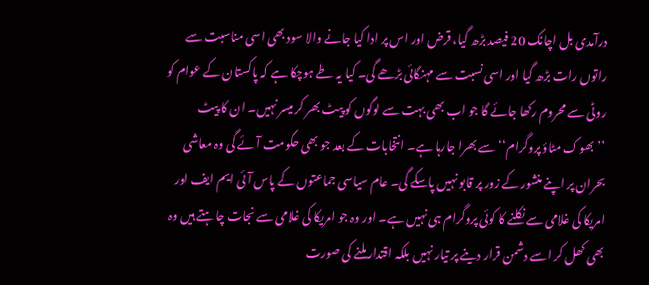درآمدی بل اچانک 20 فیصد بڑھ گیا، قرض اور اس پر ادا کیا جانے والا سود بھی اسی مناسبت سے راتوں رات بڑھ گیا اور اسی نسبت سے مہنگائی بڑھے گی۔ کیا یہ طے ہوچکا ہے کہ پاکستان کے عوام کو روٹی سے محروم رکھا جائے گا جو اب بھی بہت سے لوگوں کو پیٹ بھر کر میسر نہیں۔ ان کا پیٹ ’’بھوک مٹاؤ پروگرام‘‘ سے بھرا جارہا ہے۔ انتخابات کے بعد جو بھی حکومت آئے گی وہ معاشی بحران پر اپنے منشور کے زور پر قابو نہیں پاسکے گی۔ عام سیاسی جماعتوں کے پاس آئی ایم ایف اور امریکا کی غلامی سے نکلنے کا کوئی پروگرام ہی نہیں ہے۔ اور وہ جو امریکا کی غلامی سے نجات چاہتے ہیں وہ بھی کھل کر اسے دشمن قرار دینے پر تیار نہیں بلکہ اقتدار ملنے کی صورت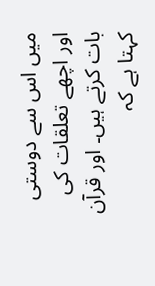میں اس سے دوستی اور اچھے تعلقات کی بات کرتے ہیں۔ اور قرآن کہتا ہے کہ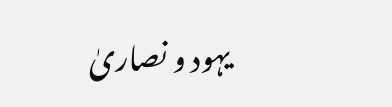یہود و نصاریٰ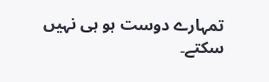تمہارے دوست ہو ہی نہیں سکتے۔